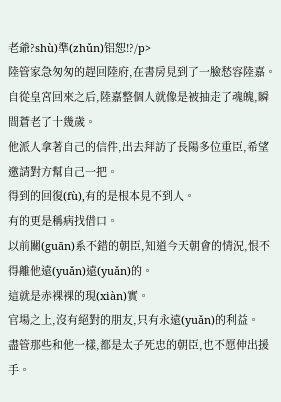老爺?shù)準(zhǔn)铝恕!?/p>
陸管家急匆匆的趕回陸府,在書房見到了一臉愁容陸嘉。
自從皇宮回來之后,陸嘉整個人就像是被抽走了魂魄,瞬間蒼老了十幾歲。
他派人拿著自己的信件,出去拜訪了長陽多位重臣,希望邀請對方幫自己一把。
得到的回復(fù),有的是根本見不到人。
有的更是稱病找借口。
以前關(guān)系不錯的朝臣,知道今天朝會的情況,恨不得離他遠(yuǎn)遠(yuǎn)的。
這就是赤裸裸的現(xiàn)實。
官場之上,沒有絕對的朋友,只有永遠(yuǎn)的利益。
盡管那些和他一樣,都是太子死忠的朝臣,也不愿伸出援手。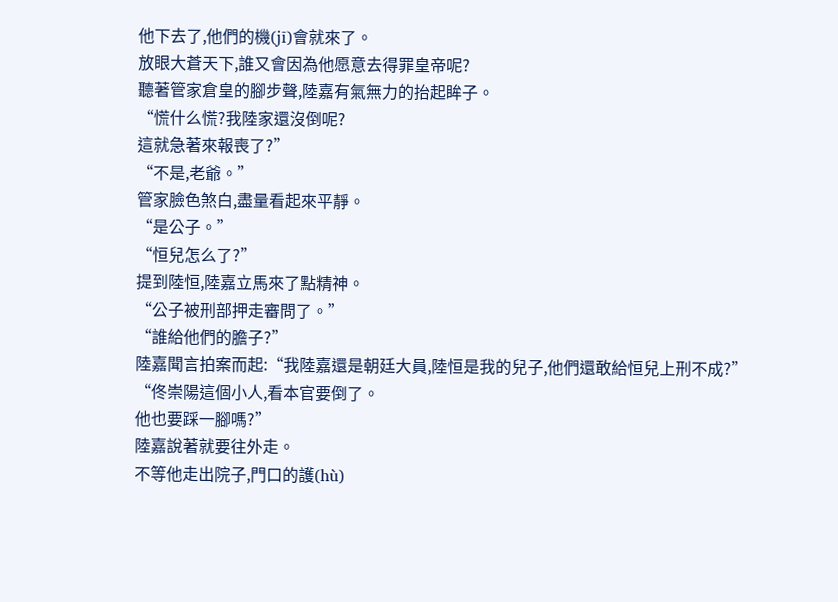他下去了,他們的機(jī)會就來了。
放眼大蒼天下,誰又會因為他愿意去得罪皇帝呢?
聽著管家倉皇的腳步聲,陸嘉有氣無力的抬起眸子。
“慌什么慌?我陸家還沒倒呢?
這就急著來報喪了?”
“不是,老爺。”
管家臉色煞白,盡量看起來平靜。
“是公子。”
“恒兒怎么了?”
提到陸恒,陸嘉立馬來了點精神。
“公子被刑部押走審問了。”
“誰給他們的膽子?”
陸嘉聞言拍案而起:“我陸嘉還是朝廷大員,陸恒是我的兒子,他們還敢給恒兒上刑不成?”
“佟崇陽這個小人,看本官要倒了。
他也要踩一腳嗎?”
陸嘉說著就要往外走。
不等他走出院子,門口的護(hù)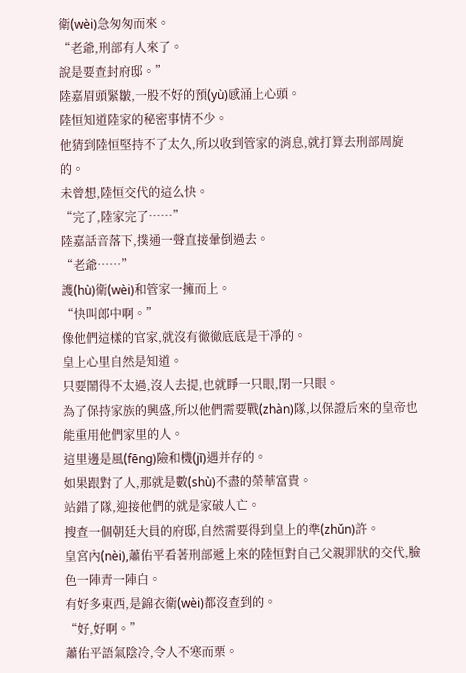衛(wèi)急匆匆而來。
“老爺,刑部有人來了。
說是要查封府邸。”
陸嘉眉頭緊皺,一股不好的預(yù)感涌上心頭。
陸恒知道陸家的秘密事情不少。
他猜到陸恒堅持不了太久,所以收到管家的消息,就打算去刑部周旋的。
未曾想,陸恒交代的這么快。
“完了,陸家完了……”
陸嘉話音落下,撲通一聲直接暈倒過去。
“老爺……”
護(hù)衛(wèi)和管家一擁而上。
“快叫郎中啊。”
像他們這樣的官家,就沒有徹徹底底是干凈的。
皇上心里自然是知道。
只要鬧得不太過,沒人去提,也就睜一只眼,閉一只眼。
為了保持家族的興盛,所以他們需要戰(zhàn)隊,以保證后來的皇帝也能重用他們家里的人。
這里邊是風(fēng)險和機(jī)遇并存的。
如果跟對了人,那就是數(shù)不盡的榮華富貴。
站錯了隊,迎接他們的就是家破人亡。
搜查一個朝廷大員的府邸,自然需要得到皇上的準(zhǔn)許。
皇宮內(nèi),蕭佑平看著刑部遞上來的陸恒對自己父親罪狀的交代,臉色一陣青一陣白。
有好多東西,是錦衣衛(wèi)都沒查到的。
“好,好啊。”
蕭佑平語氣陰冷,令人不寒而栗。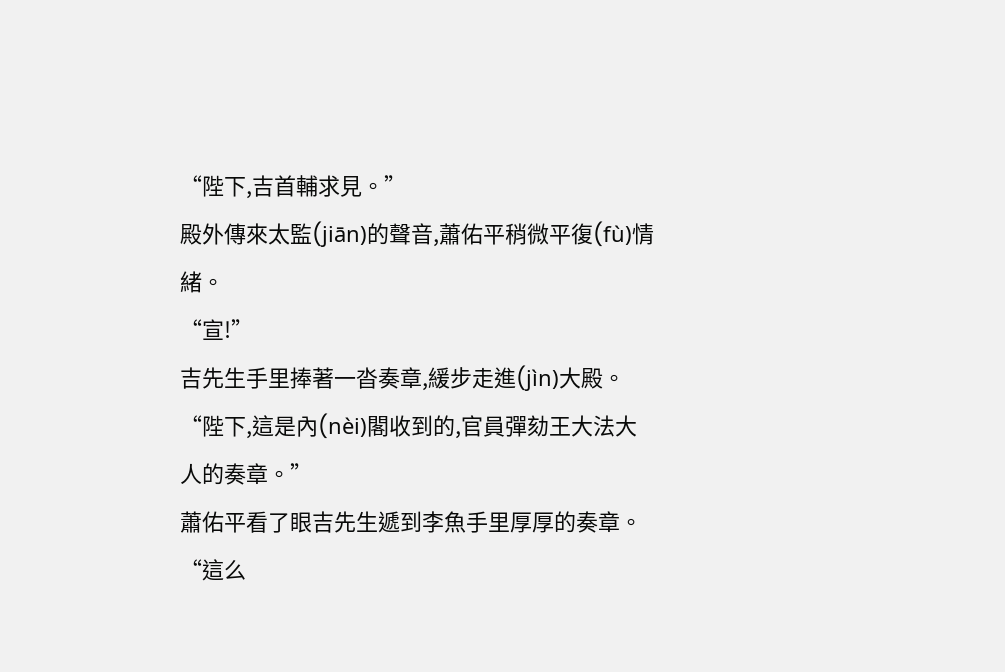“陛下,吉首輔求見。”
殿外傳來太監(jiān)的聲音,蕭佑平稍微平復(fù)情緒。
“宣!”
吉先生手里捧著一沓奏章,緩步走進(jìn)大殿。
“陛下,這是內(nèi)閣收到的,官員彈劾王大法大人的奏章。”
蕭佑平看了眼吉先生遞到李魚手里厚厚的奏章。
“這么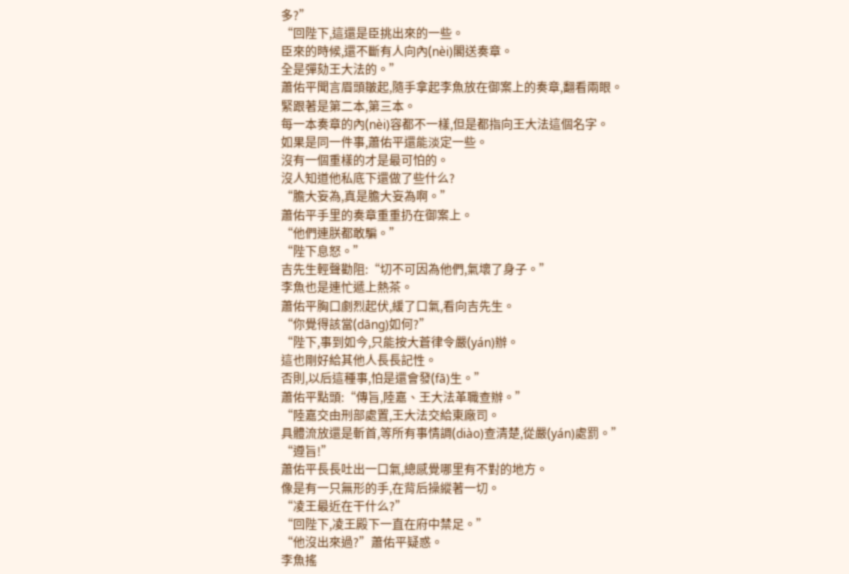多?”
“回陛下,這還是臣挑出來的一些。
臣來的時候,還不斷有人向內(nèi)閣送奏章。
全是彈劾王大法的。”
蕭佑平聞言眉頭皺起,隨手拿起李魚放在御案上的奏章,翻看兩眼。
緊跟著是第二本,第三本。
每一本奏章的內(nèi)容都不一樣,但是都指向王大法這個名字。
如果是同一件事,蕭佑平還能淡定一些。
沒有一個重樣的才是最可怕的。
沒人知道他私底下還做了些什么?
“膽大妄為,真是膽大妄為啊。”
蕭佑平手里的奏章重重扔在御案上。
“他們連朕都敢騙。”
“陛下息怒。”
吉先生輕聲勸阻:“切不可因為他們,氣壞了身子。”
李魚也是連忙遞上熱茶。
蕭佑平胸口劇烈起伏,緩了口氣,看向吉先生。
“你覺得該當(dāng)如何?”
“陛下,事到如今,只能按大蒼律令嚴(yán)辦。
這也剛好給其他人長長記性。
否則,以后這種事,怕是還會發(fā)生。”
蕭佑平點頭:“傳旨,陸嘉、王大法革職查辦。”
“陸嘉交由刑部處置,王大法交給東廠司。
具體流放還是斬首,等所有事情調(diào)查清楚,從嚴(yán)處罰。”
“遵旨!”
蕭佑平長長吐出一口氣,總感覺哪里有不對的地方。
像是有一只無形的手,在背后操縱著一切。
“凌王最近在干什么?”
“回陛下,凌王殿下一直在府中禁足。”
“他沒出來過?”蕭佑平疑惑。
李魚搖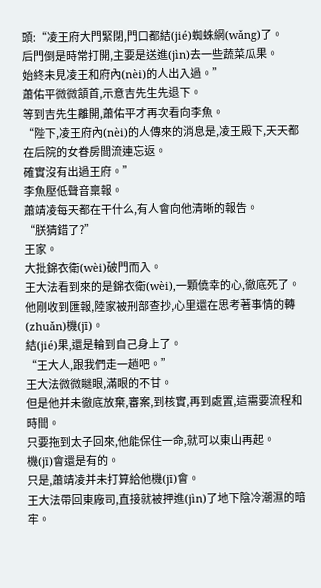頭:“凌王府大門緊閉,門口都結(jié)蜘蛛網(wǎng)了。
后門倒是時常打開,主要是送進(jìn)去一些蔬菜瓜果。
始終未見凌王和府內(nèi)的人出入過。”
蕭佑平微微頷首,示意吉先生先退下。
等到吉先生離開,蕭佑平才再次看向李魚。
“陛下,凌王府內(nèi)的人傳來的消息是,凌王殿下,天天都在后院的女眷房間流連忘返。
確實沒有出過王府。”
李魚壓低聲音稟報。
蕭靖凌每天都在干什么,有人會向他清晰的報告。
“朕猜錯了?”
王家。
大批錦衣衛(wèi)破門而入。
王大法看到來的是錦衣衛(wèi),一顆僥幸的心,徹底死了。
他剛收到匯報,陸家被刑部查抄,心里還在思考著事情的轉(zhuǎn)機(jī)。
結(jié)果,還是輪到自己身上了。
“王大人,跟我們走一趟吧。”
王大法微微瞇眼,滿眼的不甘。
但是他并未徹底放棄,審案,到核實,再到處置,這需要流程和時間。
只要拖到太子回來,他能保住一命,就可以東山再起。
機(jī)會還是有的。
只是,蕭靖凌并未打算給他機(jī)會。
王大法帶回東廠司,直接就被押進(jìn)了地下陰冷潮濕的暗牢。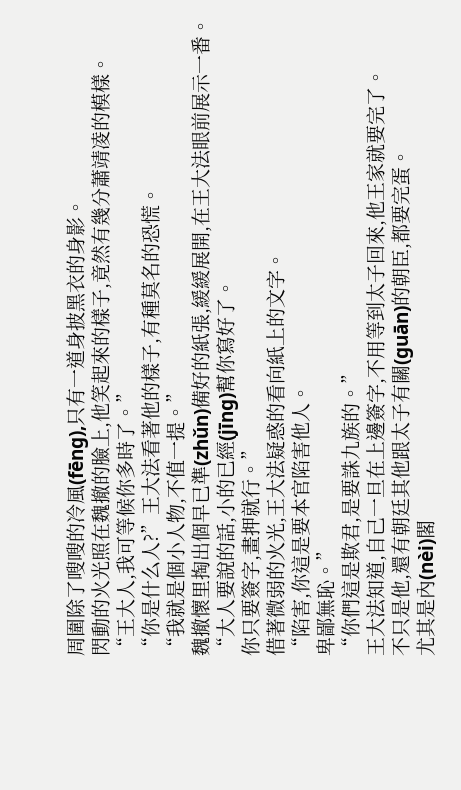周圍除了嗖嗖的冷風(fēng),只有一道身披黑衣的身影。
閃動的火光照在魏撤的臉上,他笑起來的樣子,竟然有幾分蕭靖凌的模樣。
“王大人,我可等候你多時了。”
“你是什么人?”王大法看著他的樣子,有種莫名的恐慌。
“我就是個小人物,不值一提。”
魏撤懷里掏出個早已準(zhǔn)備好的紙張,緩緩展開,在王大法眼前展示一番。
“大人要說的話,小的已經(jīng)幫你寫好了。
你只要簽字,畫押就行。”
借著微弱的火光,王大法疑惑的看向紙上的文字。
“陷害,你這是要本官陷害他人。
卑鄙無恥。”
“你們這是欺君,是要誅九族的。”
王大法知道,自己一旦在上邊簽字,不用等到太子回來,他王家就要完了。
不只是他,還有朝廷其他跟太子有關(guān)的朝臣,都要完蛋。
尤其是內(nèi)閣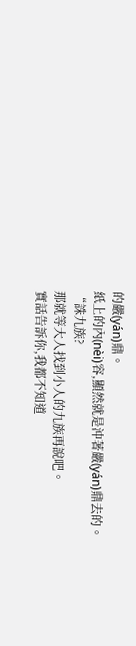的嚴(yán)鼎。
紙上的內(nèi)容,顯然就是沖著嚴(yán)鼎去的。
“誅九族?
那就等大人找到小人的九族再說吧。
實話告訴你,我都不知道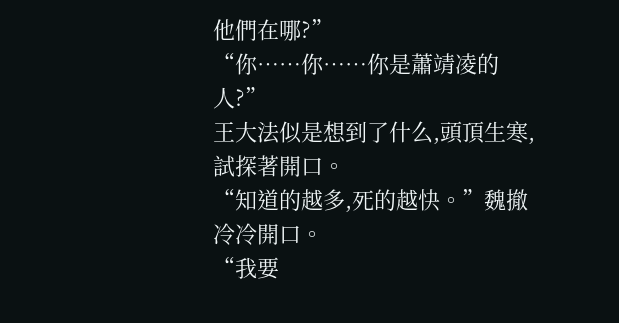他們在哪?”
“你……你……你是蕭靖凌的人?”
王大法似是想到了什么,頭頂生寒,試探著開口。
“知道的越多,死的越快。”魏撤冷冷開口。
“我要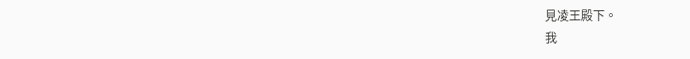見凌王殿下。
我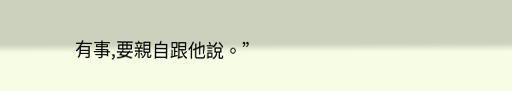有事,要親自跟他說。”